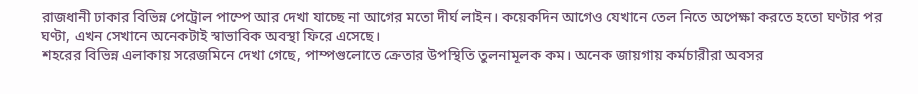রাজধানী ঢাকার বিভিন্ন পেট্রোল পাম্পে আর দেখা যাচ্ছে না আগের মতো দীর্ঘ লাইন। কয়েকদিন আগেও যেখানে তেল নিতে অপেক্ষা করতে হতো ঘণ্টার পর ঘণ্টা, এখন সেখানে অনেকটাই স্বাভাবিক অবস্থা ফিরে এসেছে।
শহরের বিভিন্ন এলাকায় সরেজমিনে দেখা গেছে, পাম্পগুলোতে ক্রেতার উপস্থিতি তুলনামূলক কম। অনেক জায়গায় কর্মচারীরা অবসর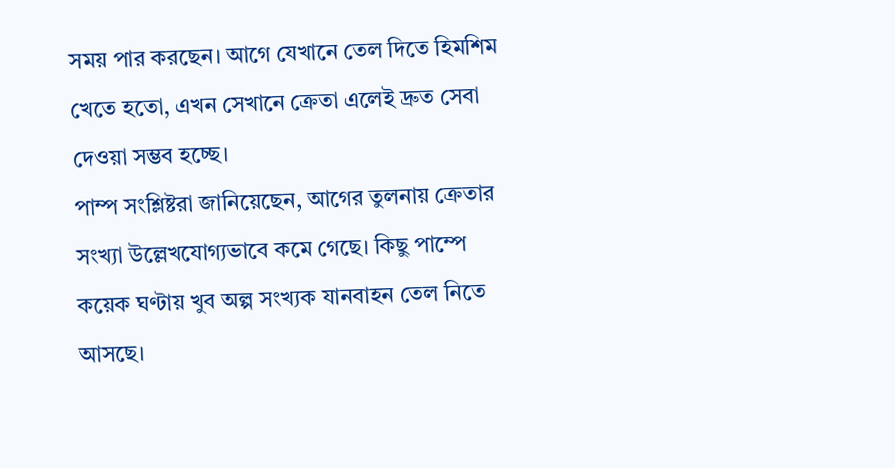সময় পার করছেন। আগে যেখানে তেল দিতে হিমশিম খেতে হতো, এখন সেখানে ক্রেতা এলেই দ্রুত সেবা দেওয়া সম্ভব হচ্ছে।
পাম্প সংশ্লিষ্টরা জানিয়েছেন, আগের তুলনায় ক্রেতার সংখ্যা উল্লেখযোগ্যভাবে কমে গেছে। কিছু পাম্পে কয়েক ঘণ্টায় খুব অল্প সংখ্যক যানবাহন তেল নিতে আসছে।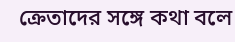ক্রেতাদের সঙ্গে কথা বলে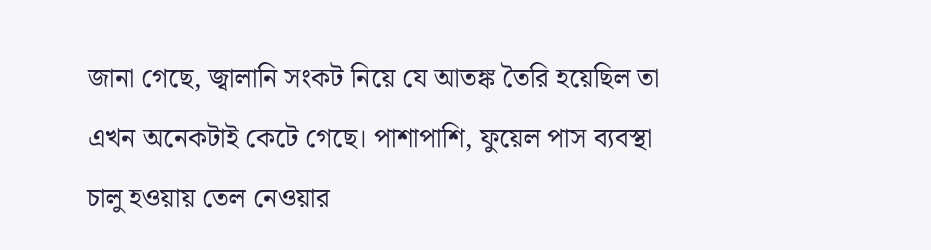জানা গেছে, জ্বালানি সংকট নিয়ে যে আতঙ্ক তৈরি হয়েছিল তা এখন অনেকটাই কেটে গেছে। পাশাপাশি, ফুয়েল পাস ব্যবস্থা চালু হওয়ায় তেল নেওয়ার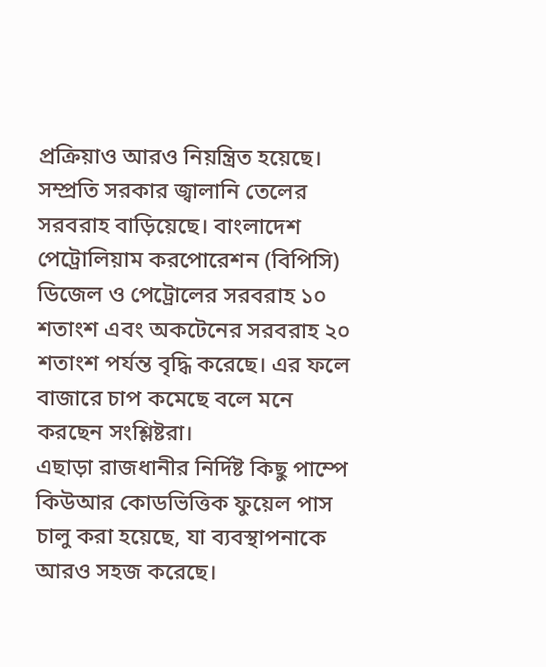প্রক্রিয়াও আরও নিয়ন্ত্রিত হয়েছে।
সম্প্রতি সরকার জ্বালানি তেলের সরবরাহ বাড়িয়েছে। বাংলাদেশ পেট্রোলিয়াম করপোরেশন (বিপিসি) ডিজেল ও পেট্রোলের সরবরাহ ১০ শতাংশ এবং অকটেনের সরবরাহ ২০ শতাংশ পর্যন্ত বৃদ্ধি করেছে। এর ফলে বাজারে চাপ কমেছে বলে মনে করছেন সংশ্লিষ্টরা।
এছাড়া রাজধানীর নির্দিষ্ট কিছু পাম্পে কিউআর কোডভিত্তিক ফুয়েল পাস চালু করা হয়েছে, যা ব্যবস্থাপনাকে আরও সহজ করেছে।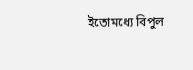ইতোমধ্যে বিপুল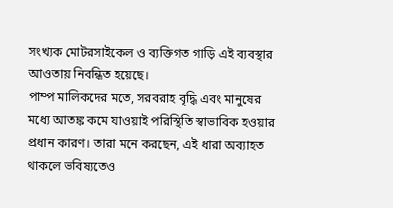সংখ্যক মোটরসাইকেল ও ব্যক্তিগত গাড়ি এই ব্যবস্থার আওতায় নিবন্ধিত হয়েছে।
পাম্প মালিকদের মতে, সরবরাহ বৃদ্ধি এবং মানুষের মধ্যে আতঙ্ক কমে যাওয়াই পরিস্থিতি স্বাভাবিক হওয়ার প্রধান কারণ। তারা মনে করছেন, এই ধারা অব্যাহত থাকলে ভবিষ্যতেও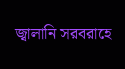জ্বালানি সরবরাহে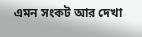এমন সংকট আর দেখা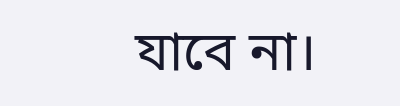যাবে না।